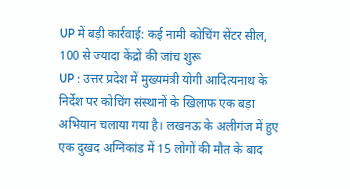UP में बड़ी कार्रवाई: कई नामी कोचिंग सेंटर सील, 100 से ज्यादा केंद्रों की जांच शुरू
UP : उत्तर प्रदेश में मुख्यमंत्री योगी आदित्यनाथ के निर्देश पर कोचिंग संस्थानों के खिलाफ एक बड़ा अभियान चलाया गया है। लखनऊ के अलीगंज में हुए एक दुखद अग्निकांड में 15 लोगों की मौत के बाद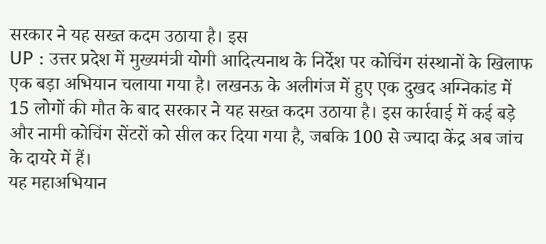सरकार ने यह सख्त कदम उठाया है। इस
UP : उत्तर प्रदेश में मुख्यमंत्री योगी आदित्यनाथ के निर्देश पर कोचिंग संस्थानों के खिलाफ एक बड़ा अभियान चलाया गया है। लखनऊ के अलीगंज में हुए एक दुखद अग्निकांड में 15 लोगों की मौत के बाद सरकार ने यह सख्त कदम उठाया है। इस कार्रवाई में कई बड़े और नामी कोचिंग सेंटरों को सील कर दिया गया है, जबकि 100 से ज्यादा केंद्र अब जांच के दायरे में हैं।
यह महाअभियान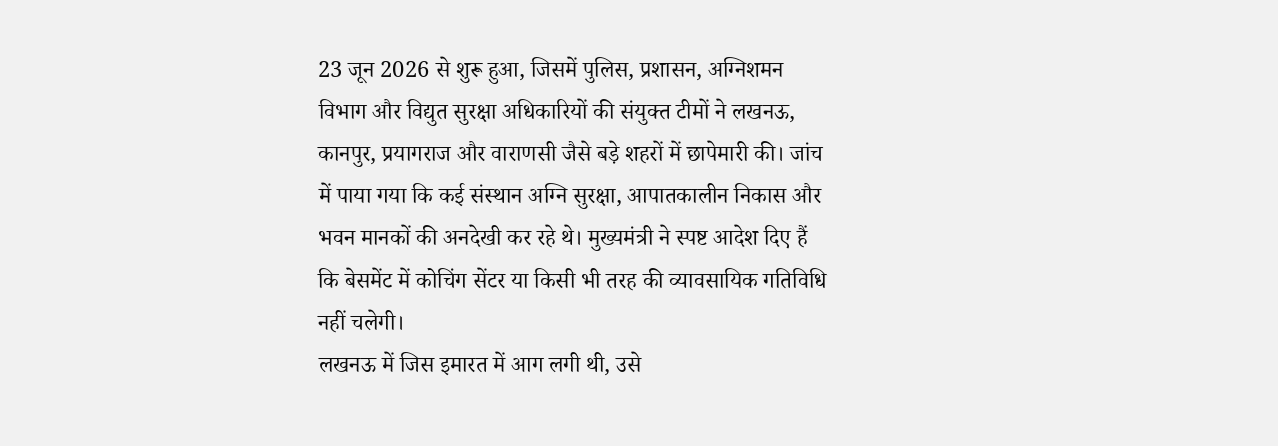23 जून 2026 से शुरू हुआ, जिसमें पुलिस, प्रशासन, अग्निशमन विभाग और विद्युत सुरक्षा अधिकारियों की संयुक्त टीमों ने लखनऊ, कानपुर, प्रयागराज और वाराणसी जैसे बड़े शहरों में छापेमारी की। जांच में पाया गया कि कई संस्थान अग्नि सुरक्षा, आपातकालीन निकास और भवन मानकों की अनदेखी कर रहे थे। मुख्यमंत्री ने स्पष्ट आदेश दिए हैं कि बेसमेंट में कोचिंग सेंटर या किसी भी तरह की व्यावसायिक गतिविधि नहीं चलेगी।
लखनऊ में जिस इमारत में आग लगी थी, उसे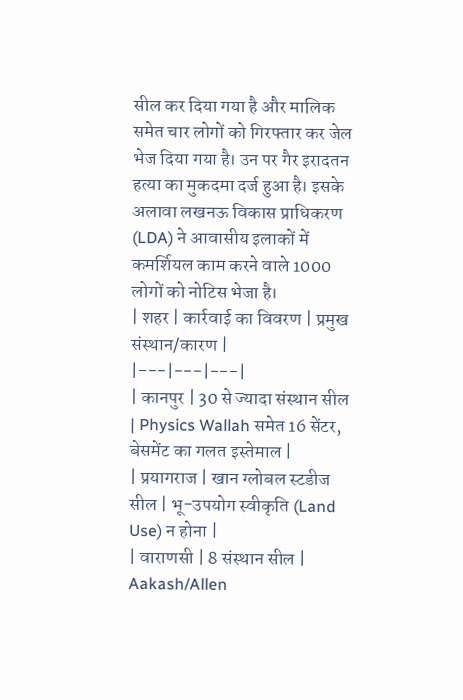सील कर दिया गया है और मालिक समेत चार लोगों को गिरफ्तार कर जेल भेज दिया गया है। उन पर गैर इरादतन हत्या का मुकदमा दर्ज हुआ है। इसके अलावा लखनऊ विकास प्राधिकरण (LDA) ने आवासीय इलाकों में कमर्शियल काम करने वाले 1000 लोगों को नोटिस भेजा है।
| शहर | कार्रवाई का विवरण | प्रमुख संस्थान/कारण |
|---|---|---|
| कानपुर | 30 से ज्यादा संस्थान सील | Physics Wallah समेत 16 सेंटर, बेसमेंट का गलत इस्तेमाल |
| प्रयागराज | खान ग्लोबल स्टडीज सील | भू-उपयोग स्वीकृति (Land Use) न होना |
| वाराणसी | 8 संस्थान सील | Aakash/Allen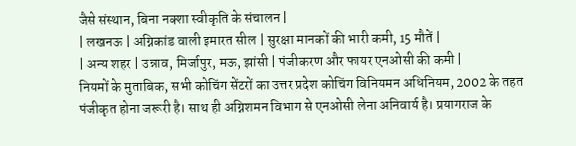जैसे संस्थान, बिना नक्शा स्वीकृति के संचालन |
| लखनऊ | अग्निकांड वाली इमारत सील | सुरक्षा मानकों की भारी कमी, 15 मौतें |
| अन्य शहर | उन्नाव, मिर्जापुर, मऊ, झांसी | पंजीकरण और फायर एनओसी की कमी |
नियमों के मुताबिक, सभी कोचिंग सेंटरों का उत्तर प्रदेश कोचिंग विनियमन अधिनियम, 2002 के तहत पंजीकृत होना जरूरी है। साथ ही अग्निशमन विभाग से एनओसी लेना अनिवार्य है। प्रयागराज के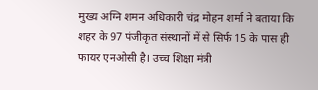मुख्य अग्नि शमन अधिकारी चंद्र मोहन शर्मा ने बताया कि शहर के 97 पंजीकृत संस्थानों में से सिर्फ 15 के पास ही फायर एनओसी है। उच्च शिक्षा मंत्री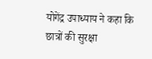योगेंद्र उपाध्याय ने कहा कि छात्रों की सुरक्षा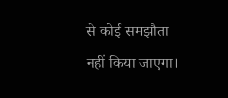से कोई समझौता नहीं किया जाएगा।